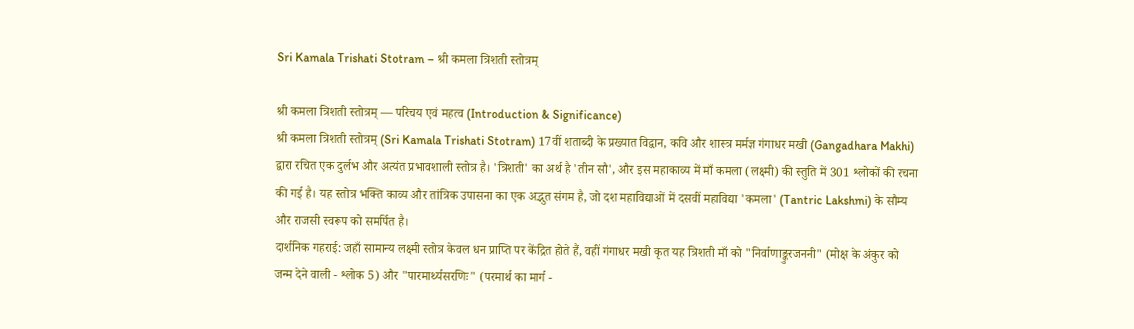Sri Kamala Trishati Stotram – श्री कमला त्रिशती स्तोत्रम्

श्री कमला त्रिशती स्तोत्रम् — परिचय एवं महत्व (Introduction & Significance)
श्री कमला त्रिशती स्तोत्रम् (Sri Kamala Trishati Stotram) 17वीं शताब्दी के प्रख्यात विद्वान, कवि और शास्त्र मर्मज्ञ गंगाधर मखी (Gangadhara Makhi) द्वारा रचित एक दुर्लभ और अत्यंत प्रभावशाली स्तोत्र है। 'त्रिशती' का अर्थ है 'तीन सौ', और इस महाकाव्य में माँ कमला (लक्ष्मी) की स्तुति में 301 श्लोकों की रचना की गई है। यह स्तोत्र भक्ति काव्य और तांत्रिक उपासना का एक अद्भुत संगम है, जो दश महाविद्याओं में दसवीं महाविद्या 'कमला' (Tantric Lakshmi) के सौम्य और राजसी स्वरूप को समर्पित है।
दार्शनिक गहराई: जहाँ सामान्य लक्ष्मी स्तोत्र केवल धन प्राप्ति पर केंद्रित होते हैं, वहीं गंगाधर मखी कृत यह त्रिशती माँ को "निर्वाणाङ्कुरजननी" (मोक्ष के अंकुर को जन्म देने वाली - श्लोक 5) और "पारमार्थ्यसरणिः" (परमार्थ का मार्ग -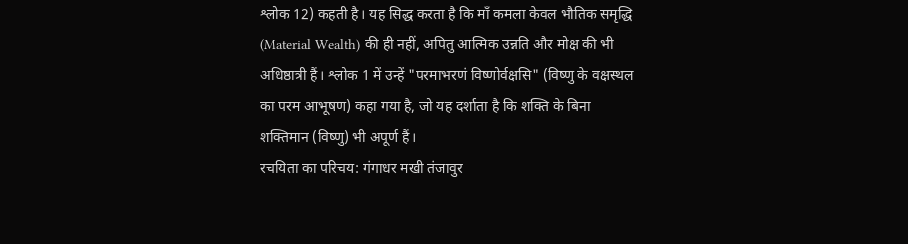श्लोक 12) कहती है। यह सिद्ध करता है कि माँ कमला केवल भौतिक समृद्धि (Material Wealth) की ही नहीं, अपितु आत्मिक उन्नति और मोक्ष की भी अधिष्ठात्री हैं। श्लोक 1 में उन्हें "परमाभरणं विष्णोर्वक्षसि" (विष्णु के वक्षस्थल का परम आभूषण) कहा गया है, जो यह दर्शाता है कि शक्ति के बिना शक्तिमान (विष्णु) भी अपूर्ण हैं।
रचयिता का परिचय: गंगाधर मखी तंजावुर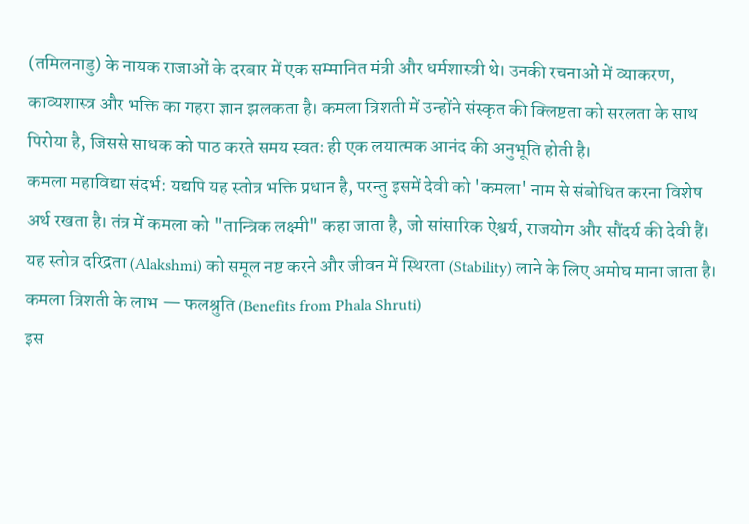(तमिलनाडु) के नायक राजाओं के दरबार में एक सम्मानित मंत्री और धर्मशास्त्री थे। उनकी रचनाओं में व्याकरण, काव्यशास्त्र और भक्ति का गहरा ज्ञान झलकता है। कमला त्रिशती में उन्होंने संस्कृत की क्लिष्टता को सरलता के साथ पिरोया है, जिससे साधक को पाठ करते समय स्वतः ही एक लयात्मक आनंद की अनुभूति होती है।
कमला महाविद्या संदर्भ: यद्यपि यह स्तोत्र भक्ति प्रधान है, परन्तु इसमें देवी को 'कमला' नाम से संबोधित करना विशेष अर्थ रखता है। तंत्र में कमला को "तान्त्रिक लक्ष्मी" कहा जाता है, जो सांसारिक ऐश्वर्य, राजयोग और सौंदर्य की देवी हैं। यह स्तोत्र दरिद्रता (Alakshmi) को समूल नष्ट करने और जीवन में स्थिरता (Stability) लाने के लिए अमोघ माना जाता है।
कमला त्रिशती के लाभ — फलश्रुति (Benefits from Phala Shruti)
इस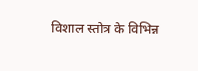विशाल स्तोत्र के विभिन्न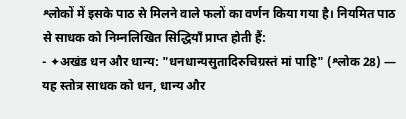श्लोकों में इसके पाठ से मिलने वाले फलों का वर्णन किया गया है। नियमित पाठ से साधक को निम्नलिखित सिद्धियाँ प्राप्त होती हैं:
- ✦अखंड धन और धान्य: "धनधान्यसुतादिरुचिग्रस्तं मां पाहि" (श्लोक 28) — यह स्तोत्र साधक को धन, धान्य और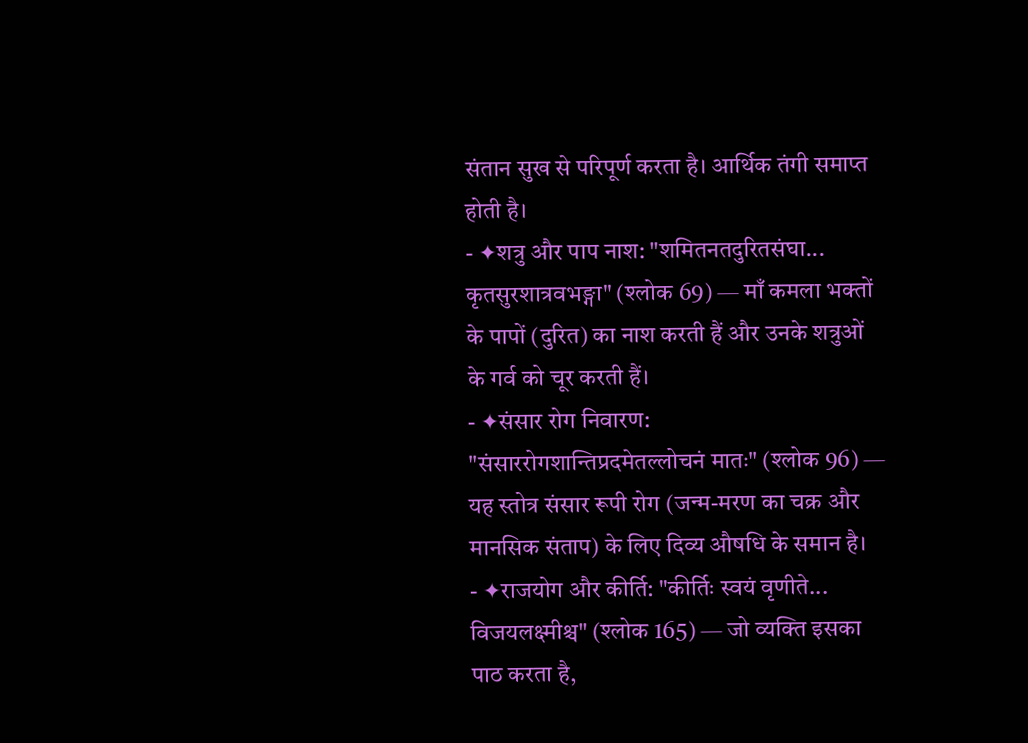संतान सुख से परिपूर्ण करता है। आर्थिक तंगी समाप्त होती है।
- ✦शत्रु और पाप नाश: "शमितनतदुरितसंघा... कृतसुरशात्रवभङ्गा" (श्लोक 69) — माँ कमला भक्तों के पापों (दुरित) का नाश करती हैं और उनके शत्रुओं के गर्व को चूर करती हैं।
- ✦संसार रोग निवारण: "संसाररोगशान्तिप्रदमेतल्लोचनं मातः" (श्लोक 96) — यह स्तोत्र संसार रूपी रोग (जन्म-मरण का चक्र और मानसिक संताप) के लिए दिव्य औषधि के समान है।
- ✦राजयोग और कीर्ति: "कीर्तिः स्वयं वृणीते... विजयलक्ष्मीश्च" (श्लोक 165) — जो व्यक्ति इसका पाठ करता है,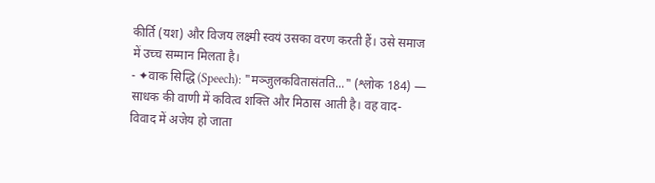कीर्ति (यश) और विजय लक्ष्मी स्वयं उसका वरण करती हैं। उसे समाज में उच्च सम्मान मिलता है।
- ✦वाक सिद्धि (Speech): "मञ्जुलकवितासंतति..." (श्लोक 184) — साधक की वाणी में कवित्व शक्ति और मिठास आती है। वह वाद-विवाद में अजेय हो जाता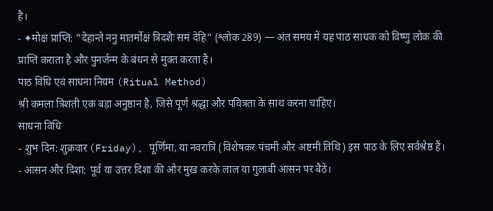है।
- ✦मोक्ष प्राप्ति: "देहान्ते ननु मातर्मोक्षं त्रिदशैः समं देहि" (श्लोक 289) — अंत समय में यह पाठ साधक को विष्णु लोक की प्राप्ति कराता है और पुनर्जन्म के बंधन से मुक्त करता है।
पाठ विधि एवं साधना नियम (Ritual Method)
श्री कमला त्रिशती एक बड़ा अनुष्ठान है, जिसे पूर्ण श्रद्धा और पवित्रता के साथ करना चाहिए।
साधना विधि
- शुभ दिन: शुक्रवार (Friday), पूर्णिमा, या नवरात्रि (विशेषकर पंचमी और अष्टमी तिथि) इस पाठ के लिए सर्वश्रेष्ठ हैं।
- आसन और दिशा: पूर्व या उत्तर दिशा की ओर मुख करके लाल या गुलाबी आसन पर बैठें।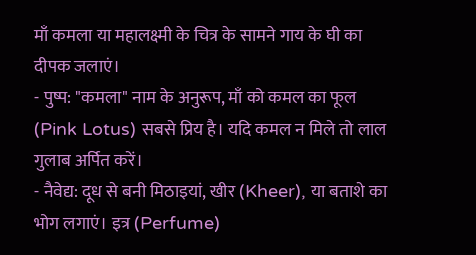माँ कमला या महालक्ष्मी के चित्र के सामने गाय के घी का दीपक जलाएं।
- पुष्प: "कमला" नाम के अनुरूप, माँ को कमल का फूल (Pink Lotus) सबसे प्रिय है। यदि कमल न मिले तो लाल गुलाब अर्पित करें।
- नैवेद्य: दूध से बनी मिठाइयां, खीर (Kheer), या बताशे का भोग लगाएं। इत्र (Perfume)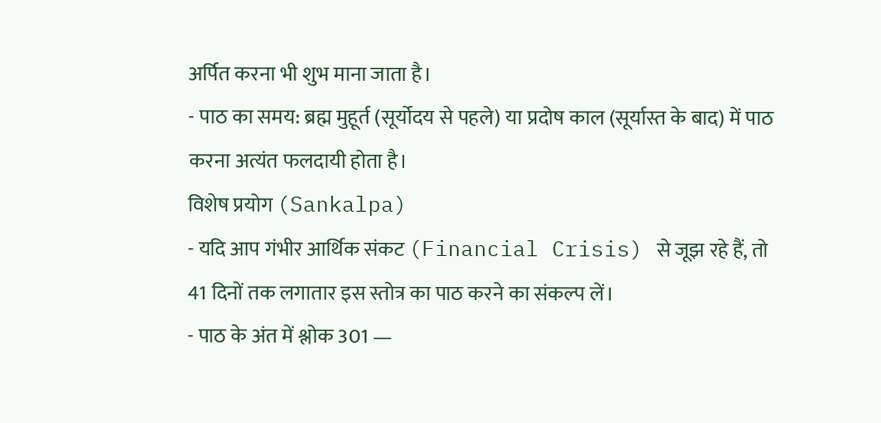अर्पित करना भी शुभ माना जाता है।
- पाठ का समय: ब्रह्म मुहूर्त (सूर्योदय से पहले) या प्रदोष काल (सूर्यास्त के बाद) में पाठ करना अत्यंत फलदायी होता है।
विशेष प्रयोग (Sankalpa)
- यदि आप गंभीर आर्थिक संकट (Financial Crisis) से जूझ रहे हैं, तो 41 दिनों तक लगातार इस स्तोत्र का पाठ करने का संकल्प लें।
- पाठ के अंत में श्लोक 301 —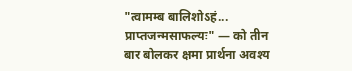"त्वामम्ब बालिशोऽहं... प्राप्तजन्मसाफल्यः" — को तीन बार बोलकर क्षमा प्रार्थना अवश्य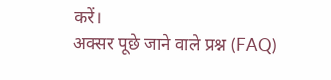करें।
अक्सर पूछे जाने वाले प्रश्न (FAQ)